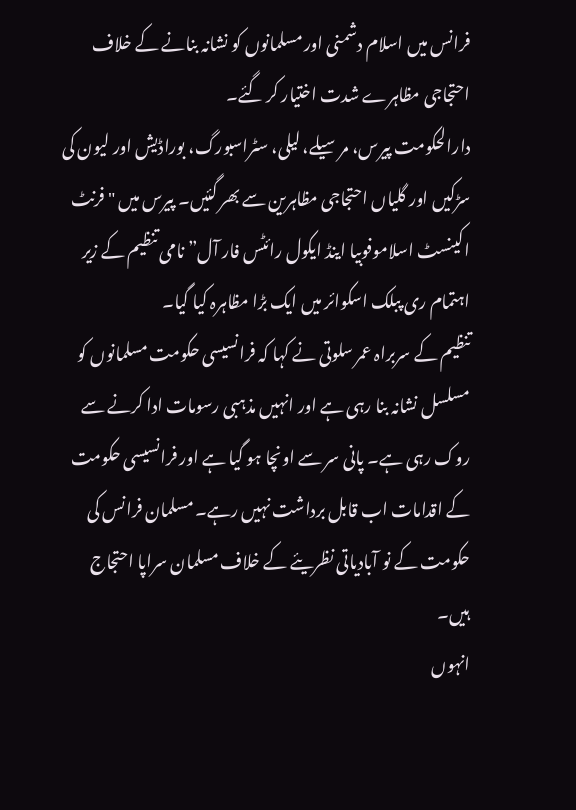فرانس میں اسلام دشمنی اور مسلمانوں کو نشانہ بنانے کے خلاف احتجاجی مظاہرے شدت اختیار کر گئے۔
دارالحکومت پیرس، مرسیلے، لیلی، سٹراسبورگ، بوراڈیش اور لیون کی سڑکیں اور گلیاں احتجاجی مظاہرین سے بھر گئیں۔ پیرس میں "فرنٹ اکینسٹ اسلاموفوبیا اینڈ ایکول رائٹس فار آل” نامی تنظیم کے زیر اہتمام ری پبلک اسکوائر میں ایک بڑا مظاہرہ کیا گیا۔
تنظیم کے سربراہ عمر سلوتی نے کہا کہ فرانسیسی حکومت مسلمانوں کو مسلسل نشانہ بنا رہی ہے اور انہیں مذہبی رسومات ادا کرنے سے روک رہی ہے۔ پانی سر سے اونچا ہو گیا ہے اور فرانسیسی حکومت کے اقدامات اب قابل برداشت نہیں رہے۔ مسلمان فرانس کی حکومت کے نو آبادیاتی نظریئے کے خلاف مسلمان سراپا احتجاج ہیں۔
انہوں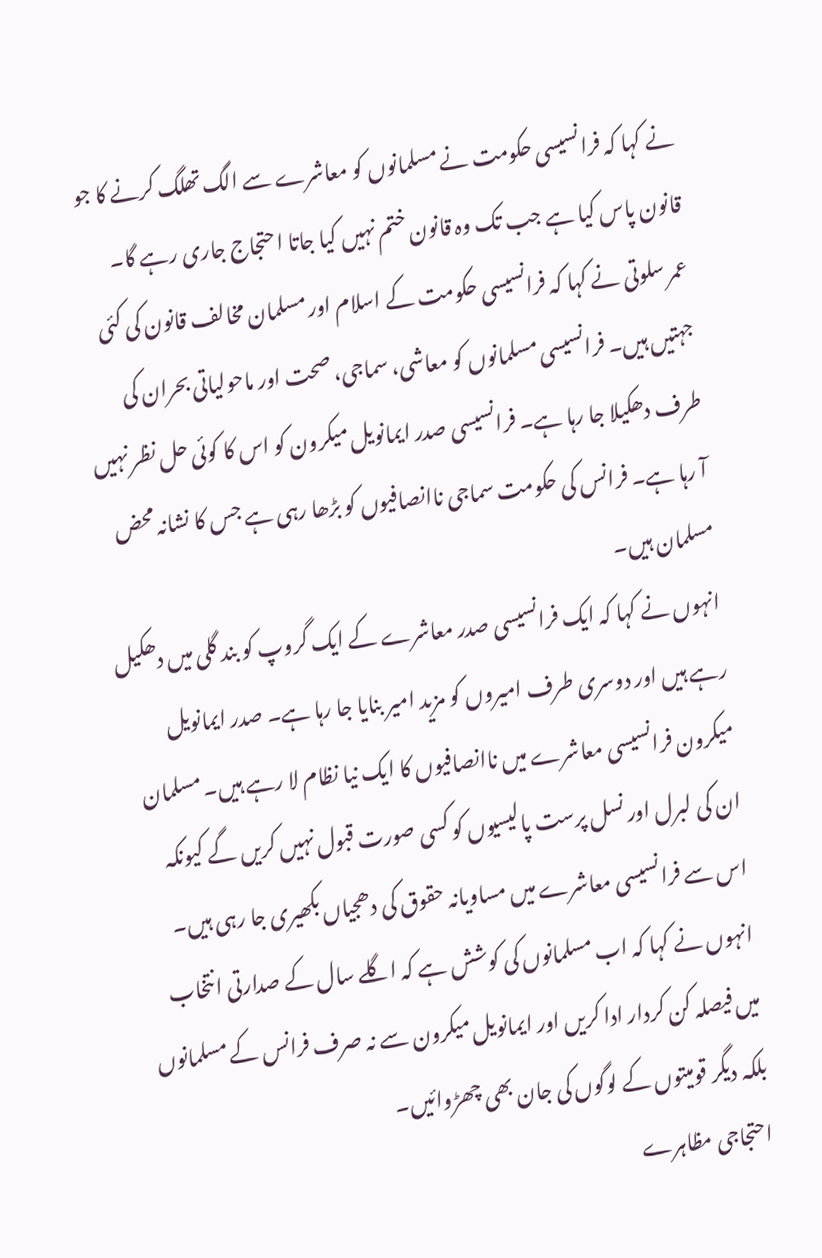نے کہا کہ فرانسیسی حکومت نے مسلمانوں کو معاشرے سے الگ تھلگ کرنے کا جو قانون پاس کیا ہے جب تک وہ قانون ختم نہیں کیا جاتا احتجاج جاری رہے گا۔
عمر سلوتی نے کہا کہ فرانسیسی حکومت کے اسلام اور مسلمان مخالف قانون کی کئی جہتیں ہیں۔ فرانسیسی مسلمانوں کو معاشی، سماجی، صحت اور ماحولیاتی بحران کی طرف دھکیلا جا رہا ہے۔ فرانسیسی صدر ایمانویل میکرون کو اس کا کوئی حل نظر نہیں آ رہا ہے۔ فرانس کی حکومت سماجی ناانصافیوں کو بڑھا رہی ہے جس کا نشانہ محض مسلمان ہیں۔
انہوں نے کہا کہ ایک فرانسیسی صدر معاشرے کے ایک گروپ کو بند گلی میں دھکیل رہے ہیں اور دوسری طرف امیروں کو مزید امیر بنایا جا رہا ہے۔ صدر ایمانویل میکرون فرانسیسی معاشرے میں ناانصافیوں کا ایک نیا نظام لا رہے ہیں۔ مسلمان ان کی لبرل اور نسل پرست پالیسیوں کو کسی صورت قبول نہیں کریں گے کیونکہ اس سے فرانسیسی معاشرے میں مساویانہ حقوق کی دھجیاں بکھیری جا رہی ہیں۔
انہوں نے کہا کہ اب مسلمانوں کی کوشش ہے کہ اگلے سال کے صدارتی انتخاب میں فیصلہ کن کردار ادا کریں اور ایمانویل میکرون سے نہ صرف فرانس کے مسلمانوں بلکہ دیگر قومیتوں کے لوگوں کی جان بھی چھڑوائیں۔
احتجاجی مظاہرے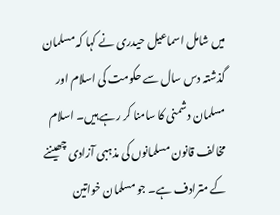میں شامل اسماعیل حیدری نے کہا کہ مسلمان گذشتہ دس سال سے حکومت کی اسلام اور مسلمان دشمنی کا سامنا کر رہے ہیں۔ اسلام مخالف قانون مسلمانوں کی مذہبی آزادی چھیننے کے مترادف ہے۔ جو مسلمان خواتین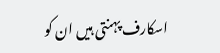اسکارف پہنتی ہیں ان کو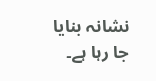نشانہ بنایا جا رہا ہے۔